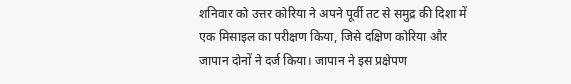शनिवार को उत्तर कोरिया ने अपने पूर्वी तट से समुद्र की दिशा में एक मिसाइल का परीक्षण किया, जिसे दक्षिण कोरिया और जापान दोनों ने दर्ज किया। जापान ने इस प्रक्षेपण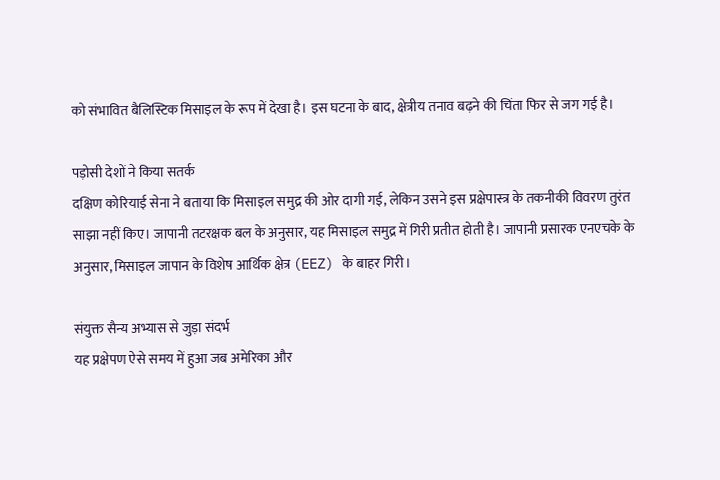को संभावित बैलिस्टिक मिसाइल के रूप में देखा है। इस घटना के बाद, क्षेत्रीय तनाव बढ़ने की चिंता फिर से जग गई है।

पड़ोसी देशों ने किया सतर्क
दक्षिण कोरियाई सेना ने बताया कि मिसाइल समुद्र की ओर दागी गई, लेकिन उसने इस प्रक्षेपास्त्र के तकनीकी विवरण तुरंत साझा नहीं किए। जापानी तटरक्षक बल के अनुसार, यह मिसाइल समुद्र में गिरी प्रतीत होती है। जापानी प्रसारक एनएचके के अनुसार, मिसाइल जापान के विशेष आर्थिक क्षेत्र (EEZ) के बाहर गिरी।

संयुक्त सैन्य अभ्यास से जुड़ा संदर्भ
यह प्रक्षेपण ऐसे समय में हुआ जब अमेरिका और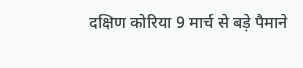दक्षिण कोरिया 9 मार्च से बड़े पैमाने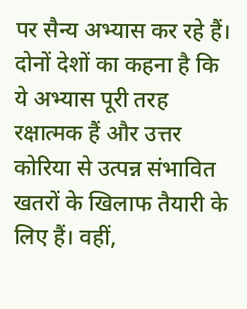पर सैन्य अभ्यास कर रहे हैं। दोनों देशों का कहना है कि ये अभ्यास पूरी तरह रक्षात्मक हैं और उत्तर कोरिया से उत्पन्न संभावित खतरों के खिलाफ तैयारी के लिए हैं। वहीं,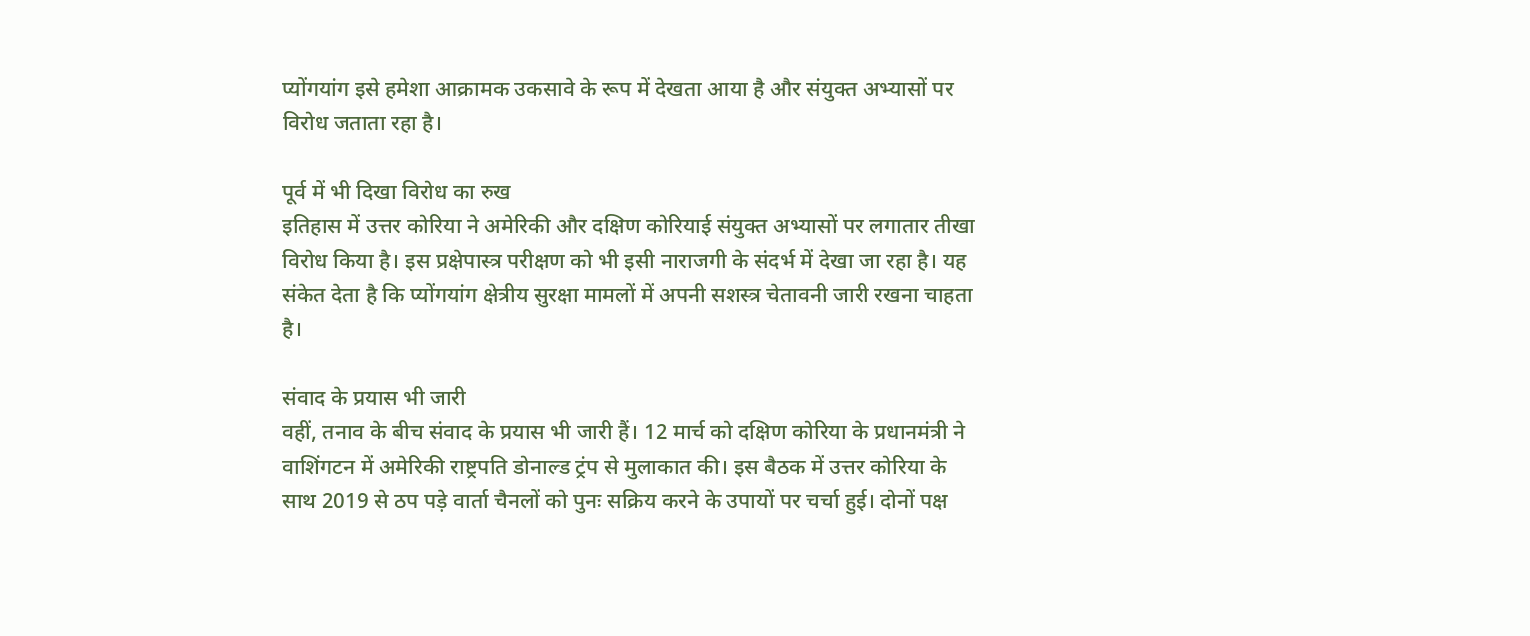प्योंगयांग इसे हमेशा आक्रामक उकसावे के रूप में देखता आया है और संयुक्त अभ्यासों पर विरोध जताता रहा है।

पूर्व में भी दिखा विरोध का रुख
इतिहास में उत्तर कोरिया ने अमेरिकी और दक्षिण कोरियाई संयुक्त अभ्यासों पर लगातार तीखा विरोध किया है। इस प्रक्षेपास्त्र परीक्षण को भी इसी नाराजगी के संदर्भ में देखा जा रहा है। यह संकेत देता है कि प्योंगयांग क्षेत्रीय सुरक्षा मामलों में अपनी सशस्त्र चेतावनी जारी रखना चाहता है।

संवाद के प्रयास भी जारी
वहीं, तनाव के बीच संवाद के प्रयास भी जारी हैं। 12 मार्च को दक्षिण कोरिया के प्रधानमंत्री ने वाशिंगटन में अमेरिकी राष्ट्रपति डोनाल्ड ट्रंप से मुलाकात की। इस बैठक में उत्तर कोरिया के साथ 2019 से ठप पड़े वार्ता चैनलों को पुनः सक्रिय करने के उपायों पर चर्चा हुई। दोनों पक्ष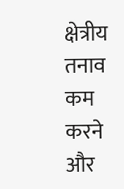क्षेत्रीय तनाव कम करने और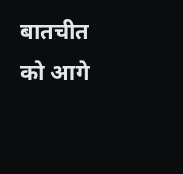बातचीत को आगे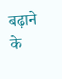बढ़ाने के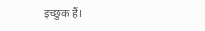इच्छुक हैं।